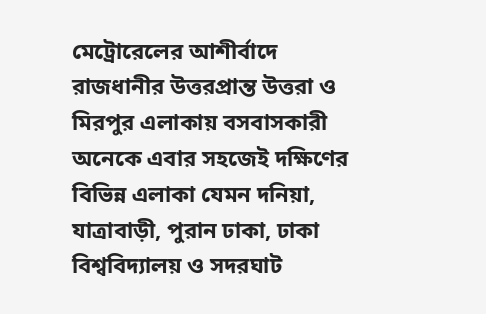মেট্রোরেলের আশীর্বাদে রাজধানীর উত্তরপ্রান্ত উত্তরা ও মিরপুর এলাকায় বসবাসকারী অনেকে এবার সহজেই দক্ষিণের বিভিন্ন এলাকা যেমন দনিয়া, যাত্রাবাড়ী, পুরান ঢাকা, ঢাকা বিশ্ববিদ্যালয় ও সদরঘাট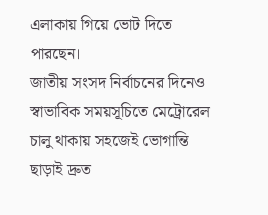এলাকায় গিয়ে ভোট দিতে পারছেন।
জাতীয় সংসদ নির্বাচনের দিনেও স্বাভাবিক সময়সূচিতে মেট্রোরেল চালু থাকায় সহজেই ভোগান্তি ছাড়াই দ্রুত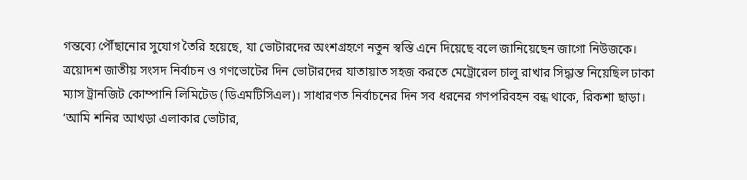গন্তব্যে পৌঁছানোর সুযোগ তৈরি হয়েছে, যা ভোটারদের অংশগ্রহণে নতুন স্বস্তি এনে দিয়েছে বলে জানিয়েছেন জাগো নিউজকে।
ত্রয়োদশ জাতীয় সংসদ নির্বাচন ও গণভোটের দিন ভোটারদের যাতায়াত সহজ করতে মেট্রোরেল চালু রাখার সিদ্ধান্ত নিয়েছিল ঢাকা ম্যাস ট্রানজিট কোম্পানি লিমিটেড (ডিএমটিসিএল)। সাধারণত নির্বাচনের দিন সব ধরনের গণপরিবহন বন্ধ থাকে, রিকশা ছাড়া।
‘আমি শনির আখড়া এলাকার ভোটার,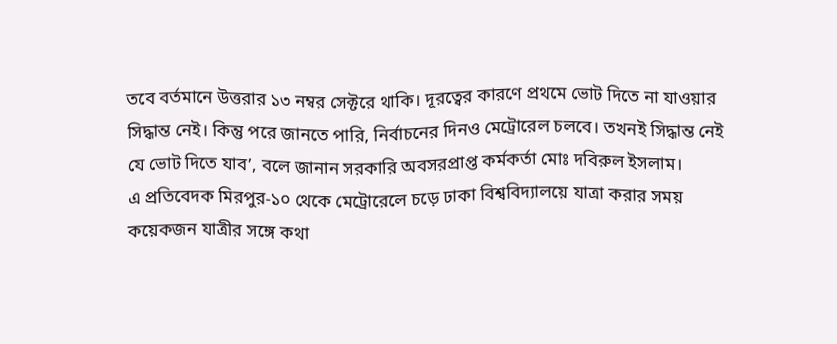তবে বর্তমানে উত্তরার ১৩ নম্বর সেক্টরে থাকি। দূরত্বের কারণে প্রথমে ভোট দিতে না যাওয়ার সিদ্ধান্ত নেই। কিন্তু পরে জানতে পারি, নির্বাচনের দিনও মেট্রোরেল চলবে। তখনই সিদ্ধান্ত নেই যে ভোট দিতে যাব’, বলে জানান সরকারি অবসরপ্রাপ্ত কর্মকর্তা মোঃ দবিরুল ইসলাম।
এ প্রতিবেদক মিরপুর-১০ থেকে মেট্রোরেলে চড়ে ঢাকা বিশ্ববিদ্যালয়ে যাত্রা করার সময় কয়েকজন যাত্রীর সঙ্গে কথা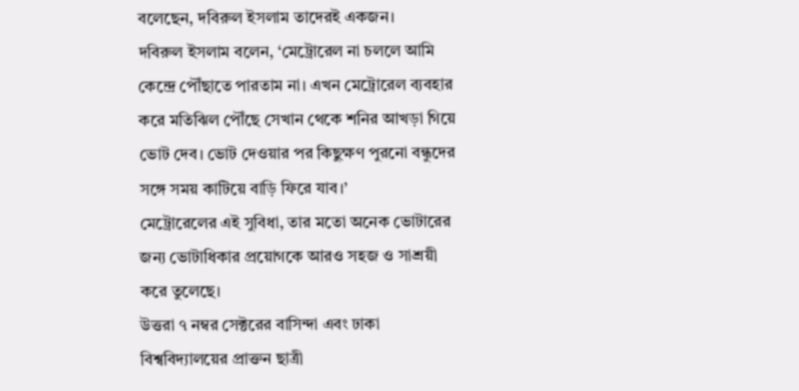বলেছেন, দবিরুল ইসলাম তাদেরই একজন।
দবিরুল ইসলাম বলেন, ‘মেট্রোরেল না চললে আমি কেন্দ্রে পৌঁছাতে পারতাম না। এখন মেট্রোরেল ব্যবহার করে মতিঝিল পৌঁছে সেখান থেকে শনির আখড়া গিয়ে ভোট দেব। ভোট দেওয়ার পর কিছুক্ষণ পুরনো বন্ধুদের সঙ্গে সময় কাটিয়ে বাড়ি ফিরে যাব।’
মেট্রোরেলের এই সুবিধা, তার মতো অনেক ভোটারের জন্য ভোটাধিকার প্রয়োগকে আরও সহজ ও সাশ্রয়ী করে তুলেছে।
উত্তরা ৭ নম্বর সেক্টরের বাসিন্দা এবং ঢাকা বিশ্ববিদ্যালয়ের প্রাক্তন ছাত্রী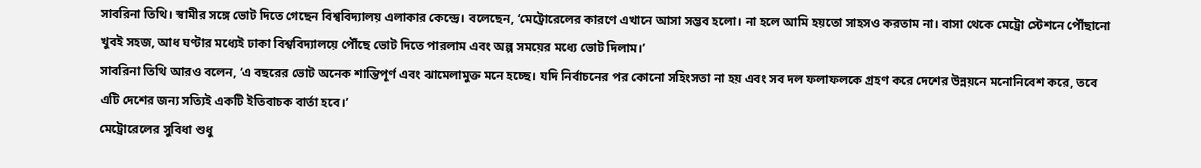সাবরিনা তিথি। স্বামীর সঙ্গে ভোট দিতে গেছেন বিশ্ববিদ্যালয় এলাকার কেন্দ্রে। বলেছেন, ‘মেট্রোরেলের কারণে এখানে আসা সম্ভব হলো। না হলে আমি হয়তো সাহসও করতাম না। বাসা থেকে মেট্রো স্টেশনে পৌঁছানো খুবই সহজ, আধ ঘণ্টার মধ্যেই ঢাকা বিশ্ববিদ্যালয়ে পৌঁছে ভোট দিতে পারলাম এবং অল্প সময়ের মধ্যে ভোট দিলাম।’
সাবরিনা তিথি আরও বলেন, ‘এ বছরের ভোট অনেক শান্তিপূর্ণ এবং ঝামেলামুক্ত মনে হচ্ছে। যদি নির্বাচনের পর কোনো সহিংসতা না হয় এবং সব দল ফলাফলকে গ্রহণ করে দেশের উন্নয়নে মনোনিবেশ করে, তবে এটি দেশের জন্য সত্যিই একটি ইতিবাচক বার্তা হবে।’
মেট্রোরেলের সুবিধা শুধু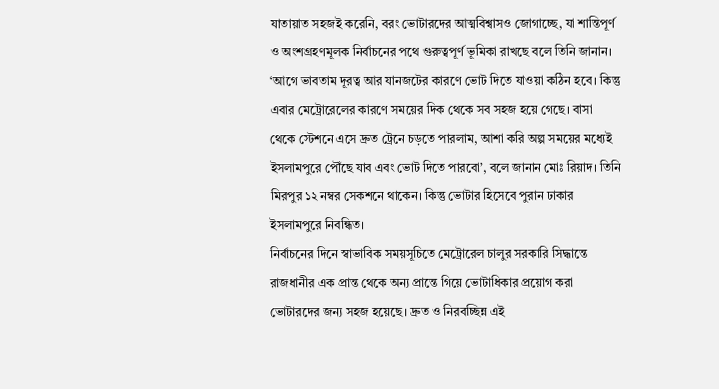যাতায়াত সহজই করেনি, বরং ভোটারদের আত্মবিশ্বাসও জোগাচ্ছে, যা শান্তিপূর্ণ ও অংশগ্রহণমূলক নির্বাচনের পথে গুরুত্বপূর্ণ ভূমিকা রাখছে বলে তিনি জানান।
‘আগে ভাবতাম দূরত্ব আর যানজটের কারণে ভোট দিতে যাওয়া কঠিন হবে। কিন্তু এবার মেট্রোরেলের কারণে সময়ের দিক থেকে সব সহজ হয়ে গেছে। বাসা থেকে স্টেশনে এসে দ্রুত ট্রেনে চড়তে পারলাম, আশা করি অল্প সময়ের মধ্যেই ইসলামপুরে পৌঁছে যাব এবং ভোট দিতে পারবো’, বলে জানান মোঃ রিয়াদ। তিনি মিরপুর ১২ নম্বর সেকশনে থাকেন। কিন্তু ভোটার হিসেবে পুরান ঢাকার ইসলামপুরে নিবন্ধিত।
নির্বাচনের দিনে স্বাভাবিক সময়সূচিতে মেট্রোরেল চালুর সরকারি সিদ্ধান্তে রাজধানীর এক প্রান্ত থেকে অন্য প্রান্তে গিয়ে ভোটাধিকার প্রয়োগ করা ভোটারদের জন্য সহজ হয়েছে। দ্রুত ও নিরবচ্ছিন্ন এই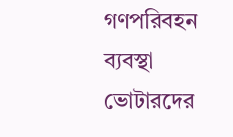গণপরিবহন ব্যবস্থা ভোটারদের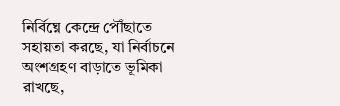নির্বিঘ্নে কেন্দ্রে পৌঁছাতে সহায়তা করছে, যা নির্বাচনে অংশগ্রহণ বাড়াতে ভূমিকা রাখছে,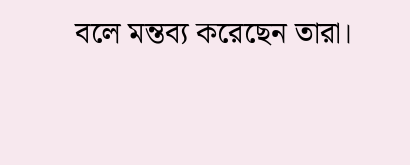বলে মন্তব্য করেছেন তারা।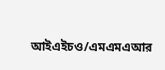আইএইচও/এমএমএআর